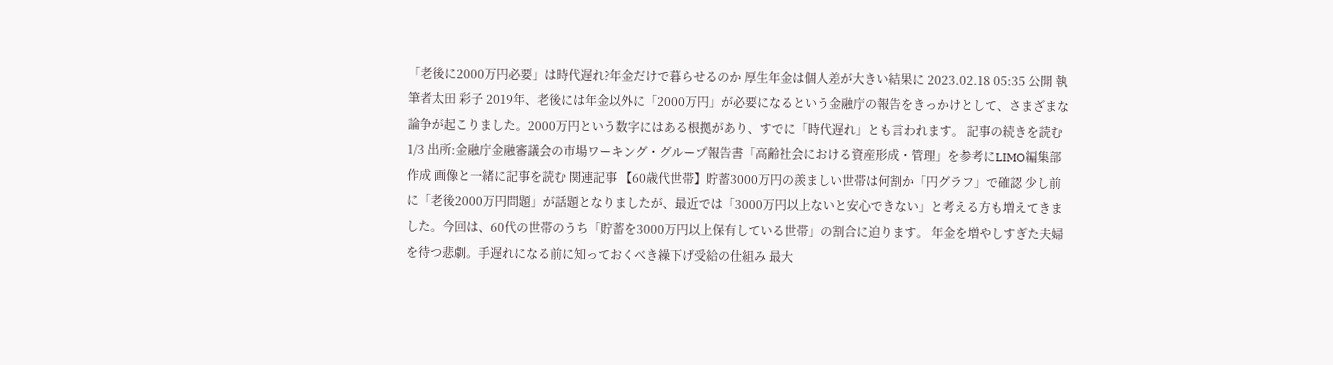「老後に2000万円必要」は時代遅れ?年金だけで暮らせるのか 厚生年金は個人差が大きい結果に 2023.02.18 05:35 公開 執筆者太田 彩子 2019年、老後には年金以外に「2000万円」が必要になるという金融庁の報告をきっかけとして、さまざまな論争が起こりました。2000万円という数字にはある根拠があり、すでに「時代遅れ」とも言われます。 記事の続きを読む 1/3 出所:金融庁金融審議会の市場ワーキング・グループ報告書「高齢社会における資産形成・管理」を参考にLIMO編集部作成 画像と一緒に記事を読む 関連記事 【60歳代世帯】貯蓄3000万円の羨ましい世帯は何割か「円グラフ」で確認 少し前に「老後2000万円問題」が話題となりましたが、最近では「3000万円以上ないと安心できない」と考える方も増えてきました。今回は、60代の世帯のうち「貯蓄を3000万円以上保有している世帯」の割合に迫ります。 年金を増やしすぎた夫婦を待つ悲劇。手遅れになる前に知っておくべき繰下げ受給の仕組み 最大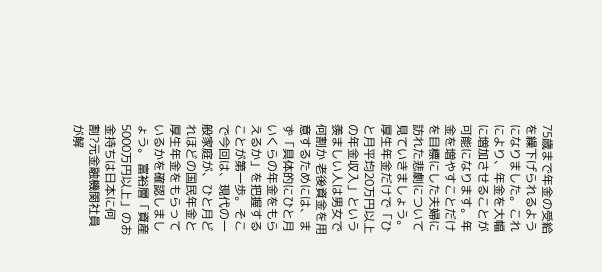75歳まで年金の受給を繰下げられるようになりました。これにより、年金を大幅に増加させることが可能になります。年金を増やすことだけを目標にした夫婦に訪れた悲劇について見ていきましょう。 厚生年金だけで「ひと月平均20万円以上の年金収入」という羨ましい人は男女で何割か 老後資金を用意するためには、まず「具体的にひと月いくらの年金をもらえるか」を把握することが第一歩。そこで今回は、現代の一般家庭が、ひと月どれほどの国民年金と厚生年金をもらっているかを確認しましょう。 富裕層「資産5000万円以上」のお金持ちは日本に何割?元金融機関社員が解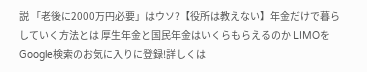説 「老後に2000万円必要」はウソ?【役所は教えない】年金だけで暮らしていく方法とは 厚生年金と国民年金はいくらもらえるのか LIMOをGoogle検索のお気に入りに登録!詳しくは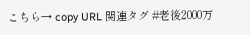こちら→ copy URL 関連タグ #老後2000万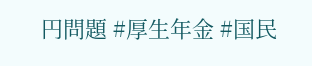円問題 #厚生年金 #国民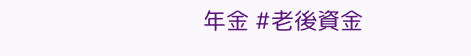年金 #老後資金